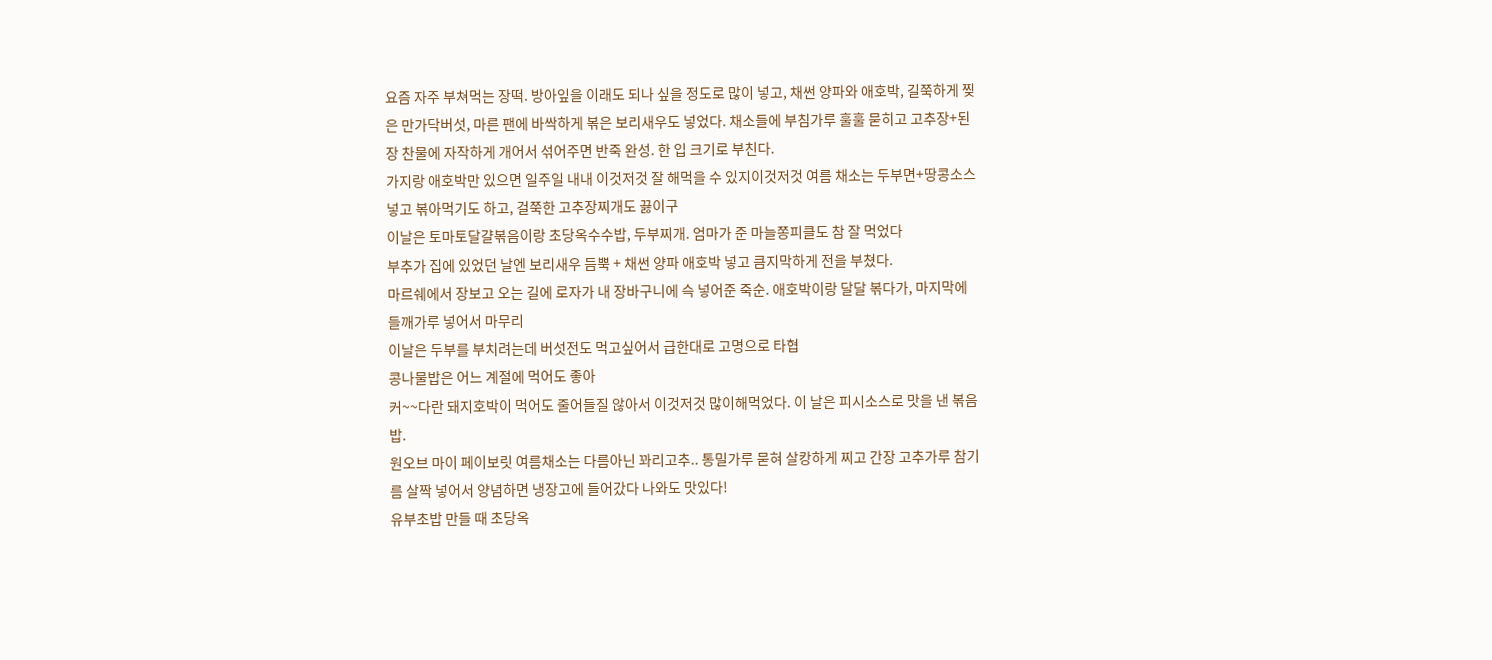요즘 자주 부쳐먹는 장떡. 방아잎을 이래도 되나 싶을 정도로 많이 넣고, 채썬 양파와 애호박, 길쭉하게 찢은 만가닥버섯, 마른 팬에 바싹하게 볶은 보리새우도 넣었다. 채소들에 부침가루 훌훌 묻히고 고추장+된장 찬물에 자작하게 개어서 섞어주면 반죽 완성. 한 입 크기로 부친다.
가지랑 애호박만 있으면 일주일 내내 이것저것 잘 해먹을 수 있지이것저것 여름 채소는 두부면+땅콩소스 넣고 볶아먹기도 하고, 걸쭉한 고추장찌개도 끓이구
이날은 토마토달걀볶음이랑 초당옥수수밥, 두부찌개. 엄마가 준 마늘쫑피클도 참 잘 먹었다
부추가 집에 있었던 날엔 보리새우 듬뿍 + 채썬 양파 애호박 넣고 큼지막하게 전을 부쳤다.
마르쉐에서 장보고 오는 길에 로자가 내 장바구니에 슥 넣어준 죽순. 애호박이랑 달달 볶다가, 마지막에 들깨가루 넣어서 마무리
이날은 두부를 부치려는데 버섯전도 먹고싶어서 급한대로 고명으로 타협
콩나물밥은 어느 계절에 먹어도 좋아
커~~다란 돼지호박이 먹어도 줄어들질 않아서 이것저것 많이해먹었다. 이 날은 피시소스로 맛을 낸 볶음밥.
원오브 마이 페이보릿 여름채소는 다름아닌 꽈리고추.. 통밀가루 묻혀 살캉하게 찌고 간장 고추가루 참기름 살짝 넣어서 양념하면 냉장고에 들어갔다 나와도 맛있다!
유부초밥 만들 때 초당옥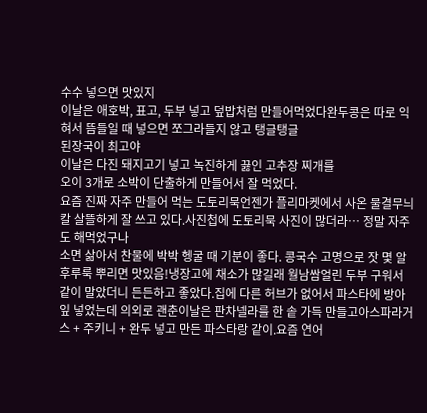수수 넣으면 맛있지
이날은 애호박, 표고, 두부 넣고 덮밥처럼 만들어먹었다완두콩은 따로 익혀서 뜸들일 때 넣으면 쪼그라들지 않고 탱글탱글
된장국이 최고야
이날은 다진 돼지고기 넣고 녹진하게 끓인 고추장 찌개를
오이 3개로 소박이 단출하게 만들어서 잘 먹었다.
요즘 진짜 자주 만들어 먹는 도토리묵언젠가 플리마켓에서 사온 물결무늬 칼 살뜰하게 잘 쓰고 있다.사진첩에 도토리묵 사진이 많더라… 정말 자주도 해먹었구나
소면 삶아서 찬물에 박박 헹굴 때 기분이 좋다. 콩국수 고명으로 잣 몇 알 후루룩 뿌리면 맛있음!냉장고에 채소가 많길래 월남쌈얼린 두부 구워서 같이 말았더니 든든하고 좋았다.집에 다른 허브가 없어서 파스타에 방아잎 넣었는데 의외로 괜춘이날은 판차넬라를 한 솥 가득 만들고아스파라거스 + 주키니 + 완두 넣고 만든 파스타랑 같이.요즘 연어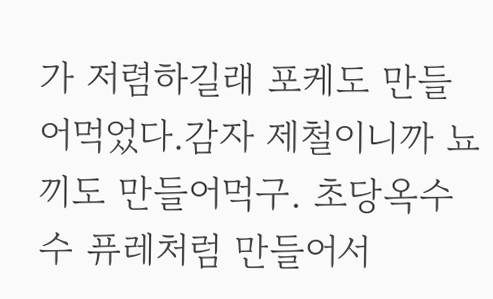가 저렴하길래 포케도 만들어먹었다.감자 제철이니까 뇨끼도 만들어먹구. 초당옥수수 퓨레처럼 만들어서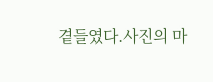곁들였다.사진의 마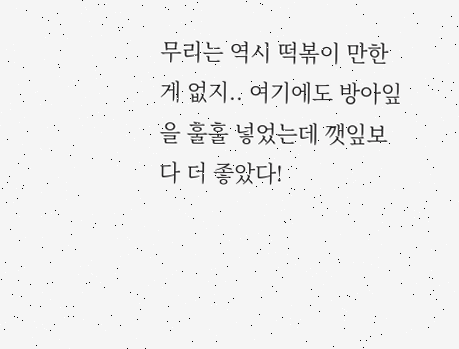무리는 역시 떡볶이 만한게 없지.. 여기에도 방아잎을 훌훌 넣었는데 깻잎보다 더 좋았다!